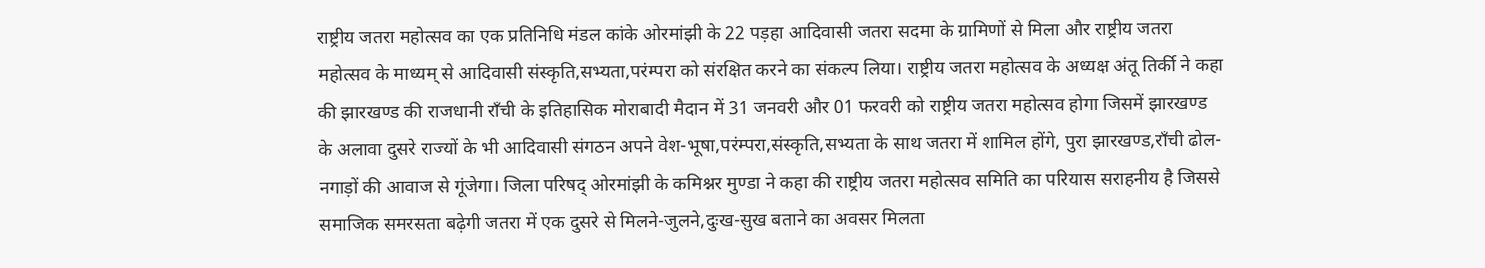राष्ट्रीय जतरा महोत्सव का एक प्रतिनिधि मंडल कांके ओरमांझी के 22 पड़हा आदिवासी जतरा सदमा के ग्रामिणों से मिला और राष्ट्रीय जतरा महोत्सव के माध्यम् से आदिवासी संस्कृति,सभ्यता,परंम्परा को संरक्षित करने का संकल्प लिया। राष्ट्रीय जतरा महोत्सव के अध्यक्ष अंतू तिर्की ने कहा की झारखण्ड की राजधानी राँची के इतिहासिक मोराबादी मैदान में 31 जनवरी और 01 फरवरी को राष्ट्रीय जतरा महोत्सव होगा जिसमें झारखण्ड के अलावा दुसरे राज्यों के भी आदिवासी संगठन अपने वेश-भूषा,परंम्परा,संस्कृति,सभ्यता के साथ जतरा में शामिल होंगे, पुरा झारखण्ड,राँची ढोल-नगाड़ों की आवाज से गूंजेगा। जिला परिषद् ओरमांझी के कमिश्नर मुण्डा ने कहा की राष्ट्रीय जतरा महोत्सव समिति का परियास सराहनीय है जिससे समाजिक समरसता बढ़ेगी जतरा में एक दुसरे से मिलने-जुलने,दुःख-सुख बताने का अवसर मिलता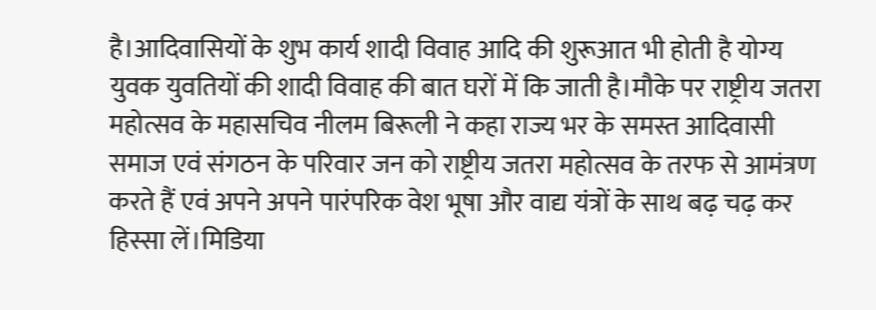है।आदिवासियों के शुभ कार्य शादी विवाह आदि की शुरूआत भी होती है योग्य युवक युवतियों की शादी विवाह की बात घरों में कि जाती है।मौके पर राष्ट्रीय जतरा महोत्सव के महासचिव नीलम बिरूली ने कहा राज्य भर के समस्त आदिवासी समाज एवं संगठन के परिवार जन को राष्ट्रीय जतरा महोत्सव के तरफ से आमंत्रण करते हैं एवं अपने अपने पारंपरिक वेश भूषा और वाद्य यंत्रों के साथ बढ़ चढ़ कर हिस्सा लें।मिडिया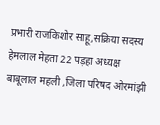प्रभारी राजकिशोर साहू,सक्रिया सदस्य हेमलाल मेहता 22 पड़हा अध्यक्ष बाबूलाल महली ,जिला परिषद ओरमांझी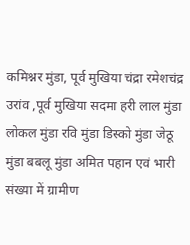कमिश्नर मुंडा, पूर्व मुखिया चंद्रा रमेशचंद्र उरांव ,पूर्व मुखिया सदमा हरी लाल मुंडा लोकल मुंडा रवि मुंडा डिस्को मुंडा जेठू मुंडा बबलू मुंडा अमित पहान एवं भारी संख्या में ग्रामीण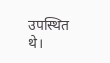उपस्थित थे।